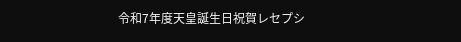令和7年度天皇誕生日祝賀レセプシ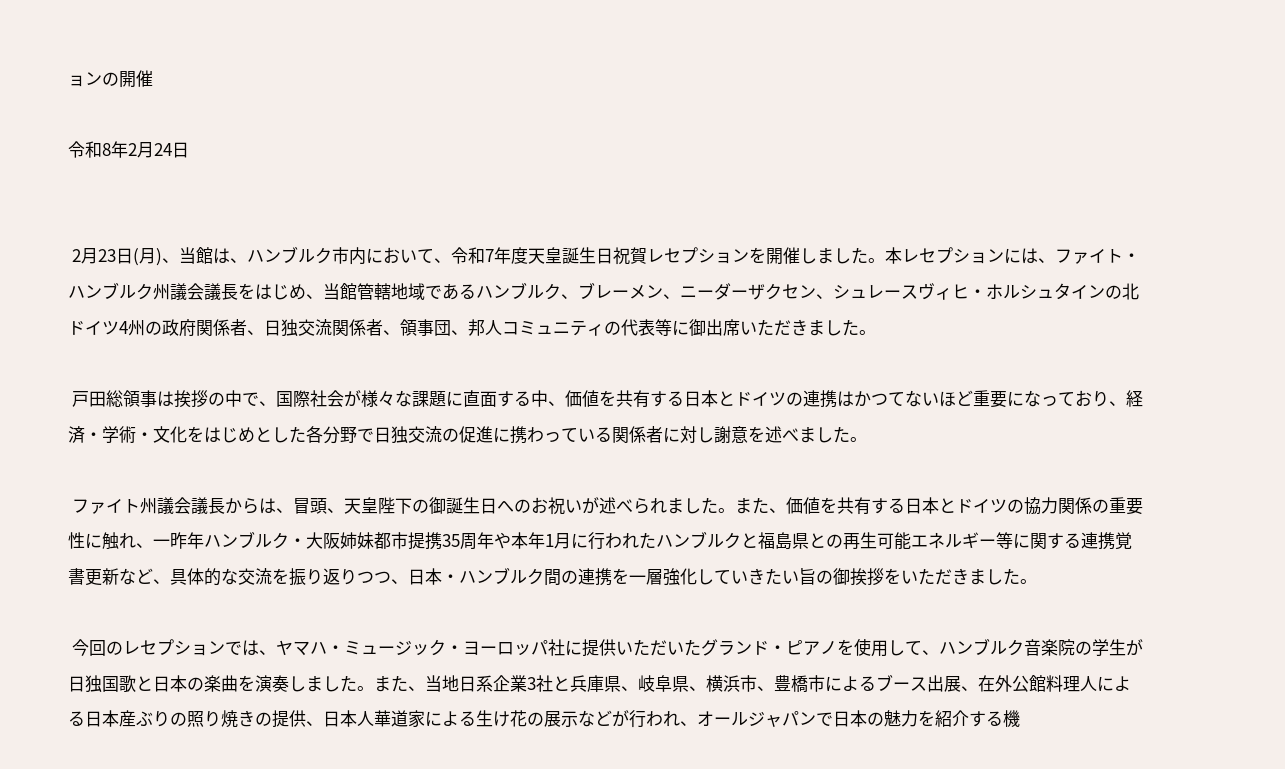ョンの開催

令和8年2月24日


 2月23日(月)、当館は、ハンブルク市内において、令和7年度天皇誕生日祝賀レセプションを開催しました。本レセプションには、ファイト・ハンブルク州議会議長をはじめ、当館管轄地域であるハンブルク、ブレーメン、ニーダーザクセン、シュレースヴィヒ・ホルシュタインの北ドイツ4州の政府関係者、日独交流関係者、領事団、邦人コミュニティの代表等に御出席いただきました。

 戸田総領事は挨拶の中で、国際社会が様々な課題に直面する中、価値を共有する日本とドイツの連携はかつてないほど重要になっており、経済・学術・文化をはじめとした各分野で日独交流の促進に携わっている関係者に対し謝意を述べました。

 ファイト州議会議長からは、冒頭、天皇陛下の御誕生日へのお祝いが述べられました。また、価値を共有する日本とドイツの協力関係の重要性に触れ、一昨年ハンブルク・大阪姉妹都市提携35周年や本年1月に行われたハンブルクと福島県との再生可能エネルギー等に関する連携覚書更新など、具体的な交流を振り返りつつ、日本・ハンブルク間の連携を一層強化していきたい旨の御挨拶をいただきました。

 今回のレセプションでは、ヤマハ・ミュージック・ヨーロッパ社に提供いただいたグランド・ピアノを使用して、ハンブルク音楽院の学生が日独国歌と日本の楽曲を演奏しました。また、当地日系企業3社と兵庫県、岐阜県、横浜市、豊橋市によるブース出展、在外公館料理人による日本産ぶりの照り焼きの提供、日本人華道家による生け花の展示などが行われ、オールジャパンで日本の魅力を紹介する機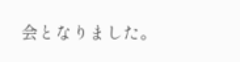会となりました。